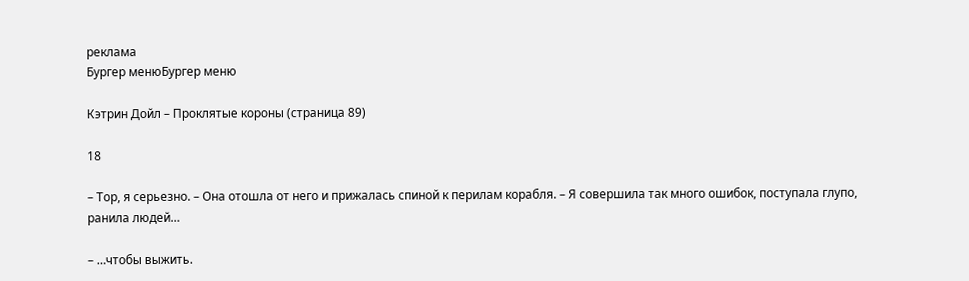реклама
Бургер менюБургер меню

Кэтрин Дойл – Проклятые короны (страница 89)

18

– Тор, я серьезно. – Она отошла от него и прижалась спиной к перилам корабля. – Я совершила так много ошибок, поступала глупо, ранила людей…

– …чтобы выжить.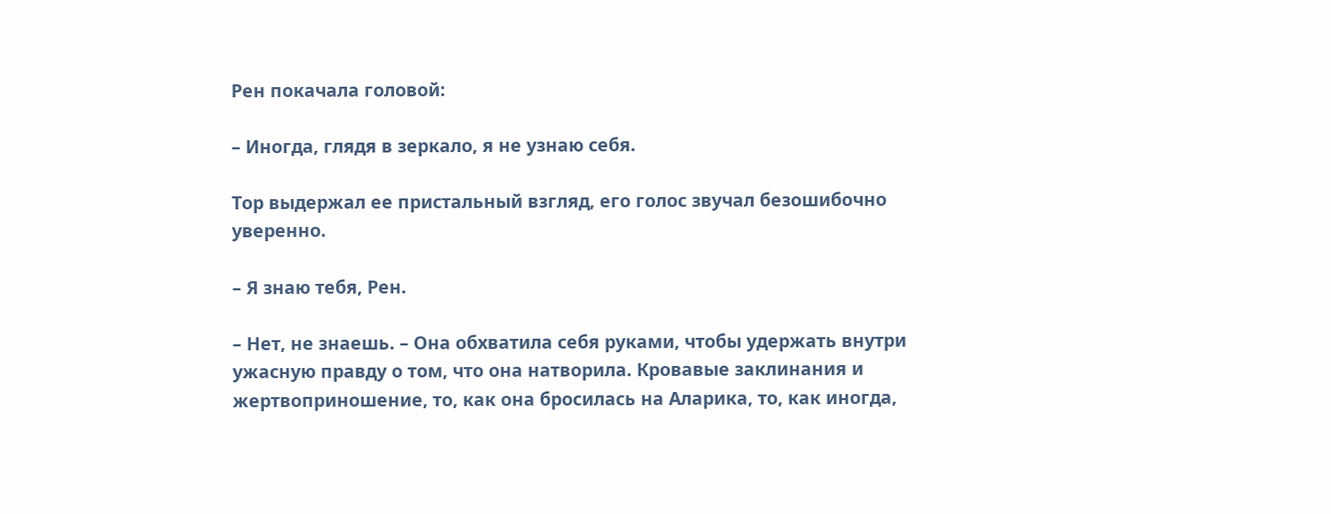Рен покачала головой:

– Иногда, глядя в зеркало, я не узнаю себя.

Тор выдержал ее пристальный взгляд, его голос звучал безошибочно уверенно.

– Я знаю тебя, Рен.

– Нет, не знаешь. – Она обхватила себя руками, чтобы удержать внутри ужасную правду о том, что она натворила. Кровавые заклинания и жертвоприношение, то, как она бросилась на Аларика, то, как иногда,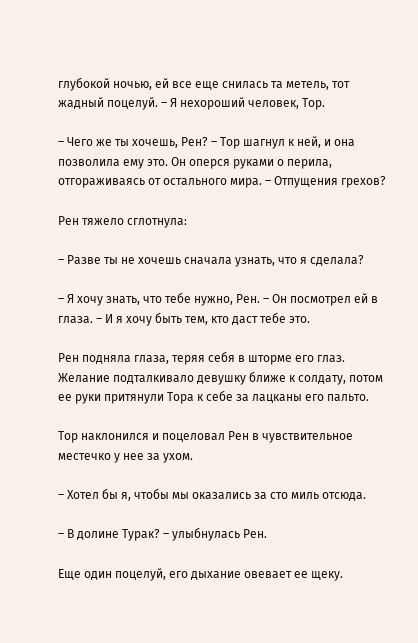глубокой ночью, ей все еще снилась та метель, тот жадный поцелуй. – Я нехороший человек, Тор.

– Чего же ты хочешь, Рен? – Тор шагнул к ней, и она позволила ему это. Он оперся руками о перила, отгораживаясь от остального мира. – Отпущения грехов?

Рен тяжело сглотнула:

– Разве ты не хочешь сначала узнать, что я сделала?

– Я хочу знать, что тебе нужно, Рен. – Он посмотрел ей в глаза. – И я хочу быть тем, кто даст тебе это.

Рен подняла глаза, теряя себя в шторме его глаз. Желание подталкивало девушку ближе к солдату, потом ее руки притянули Тора к себе за лацканы его пальто.

Тор наклонился и поцеловал Рен в чувствительное местечко у нее за ухом.

– Хотел бы я, чтобы мы оказались за сто миль отсюда.

– В долине Турак? – улыбнулась Рен.

Еще один поцелуй, его дыхание овевает ее щеку.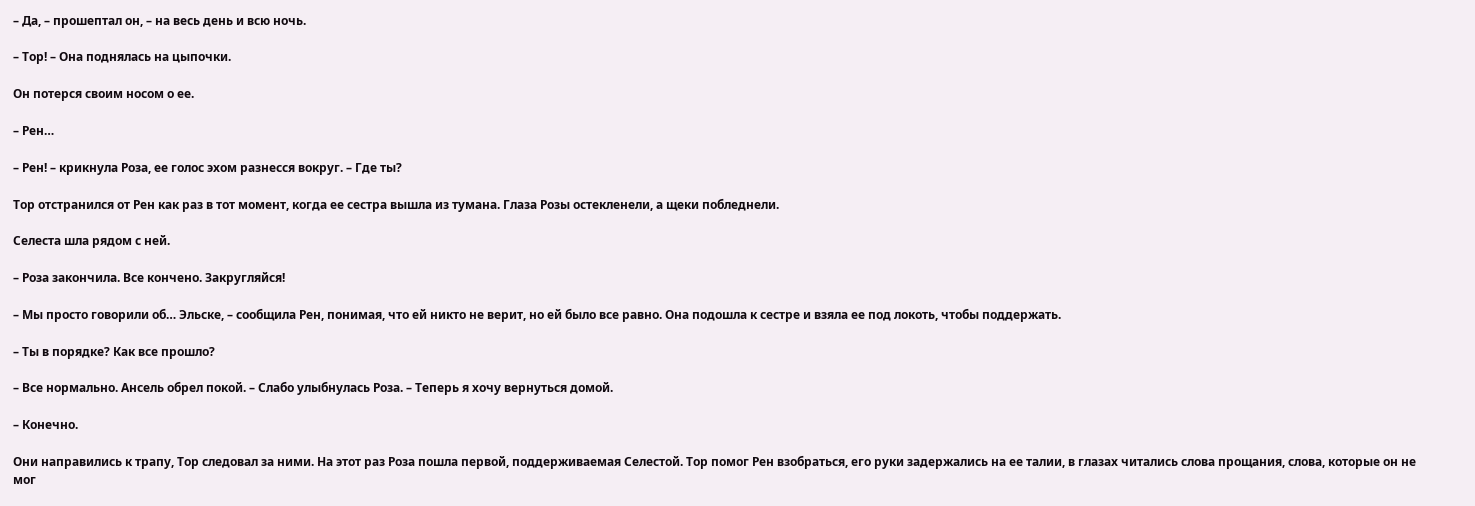– Да, – прошептал он, – на весь день и всю ночь.

– Тор! – Она поднялась на цыпочки.

Он потерся своим носом о ее.

– Рен…

– Рен! – крикнула Роза, ее голос эхом разнесся вокруг. – Где ты?

Тор отстранился от Рен как раз в тот момент, когда ее сестра вышла из тумана. Глаза Розы остекленели, а щеки побледнели.

Селеста шла рядом с ней.

– Роза закончила. Все кончено. Закругляйся!

– Мы просто говорили об… Эльске, – сообщила Рен, понимая, что ей никто не верит, но ей было все равно. Она подошла к сестре и взяла ее под локоть, чтобы поддержать.

– Ты в порядке? Как все прошло?

– Все нормально. Ансель обрел покой. – Слабо улыбнулась Роза. – Теперь я хочу вернуться домой.

– Конечно.

Они направились к трапу, Тор следовал за ними. На этот раз Роза пошла первой, поддерживаемая Селестой. Тор помог Рен взобраться, его руки задержались на ее талии, в глазах читались слова прощания, слова, которые он не мог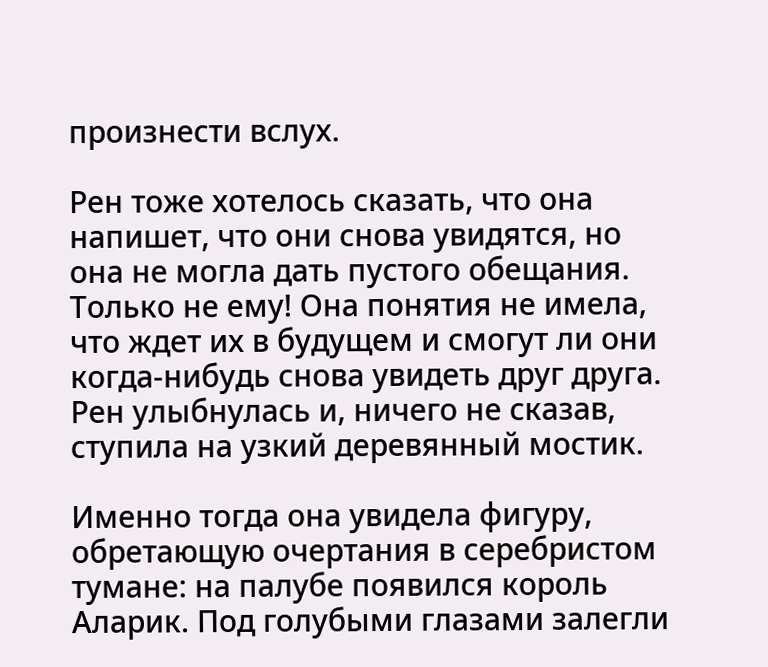произнести вслух.

Рен тоже хотелось сказать, что она напишет, что они снова увидятся, но она не могла дать пустого обещания. Только не ему! Она понятия не имела, что ждет их в будущем и смогут ли они когда-нибудь снова увидеть друг друга. Рен улыбнулась и, ничего не сказав, ступила на узкий деревянный мостик.

Именно тогда она увидела фигуру, обретающую очертания в серебристом тумане: на палубе появился король Аларик. Под голубыми глазами залегли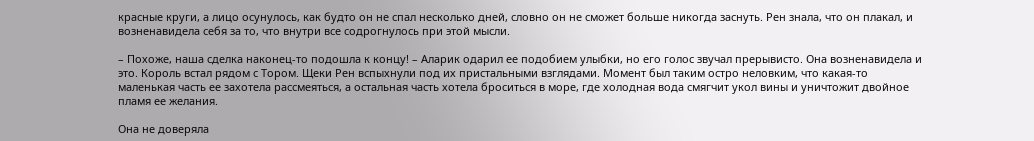красные круги, а лицо осунулось, как будто он не спал несколько дней, словно он не сможет больше никогда заснуть. Рен знала, что он плакал, и возненавидела себя за то, что внутри все содрогнулось при этой мысли.

– Похоже, наша сделка наконец-то подошла к концу! – Аларик одарил ее подобием улыбки, но его голос звучал прерывисто. Она возненавидела и это. Король встал рядом с Тором. Щеки Рен вспыхнули под их пристальными взглядами. Момент был таким остро неловким, что какая-то маленькая часть ее захотела рассмеяться, а остальная часть хотела броситься в море, где холодная вода смягчит укол вины и уничтожит двойное пламя ее желания.

Она не доверяла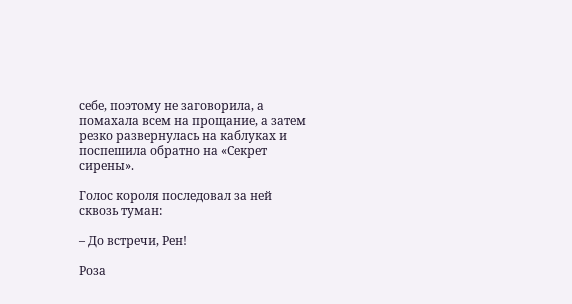себе, поэтому не заговорила, а помахала всем на прощание, а затем резко развернулась на каблуках и поспешила обратно на «Секрет сирены».

Голос короля последовал за ней сквозь туман:

– До встречи, Рен!

Роза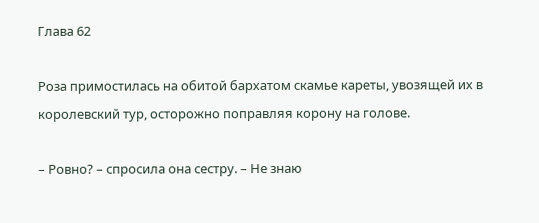Глава 62

Роза примостилась на обитой бархатом скамье кареты, увозящей их в королевский тур, осторожно поправляя корону на голове.

– Ровно? – спросила она сестру. – Не знаю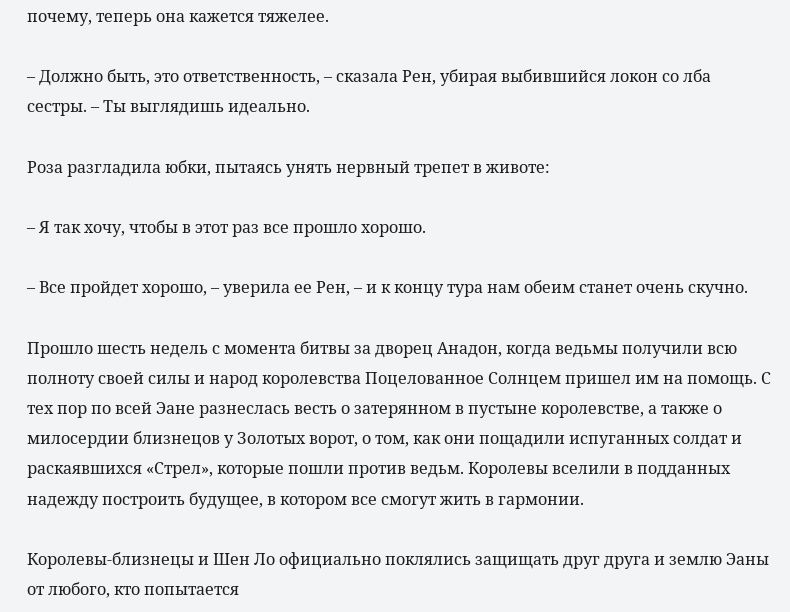почему, теперь она кажется тяжелее.

– Должно быть, это ответственность, – сказала Рен, убирая выбившийся локон со лба сестры. – Ты выглядишь идеально.

Роза разгладила юбки, пытаясь унять нервный трепет в животе:

– Я так хочу, чтобы в этот раз все прошло хорошо.

– Все пройдет хорошо, – уверила ее Рен, – и к концу тура нам обеим станет очень скучно.

Прошло шесть недель с момента битвы за дворец Анадон, когда ведьмы получили всю полноту своей силы и народ королевства Поцелованное Солнцем пришел им на помощь. С тех пор по всей Эане разнеслась весть о затерянном в пустыне королевстве, а также о милосердии близнецов у Золотых ворот, о том, как они пощадили испуганных солдат и раскаявшихся «Стрел», которые пошли против ведьм. Королевы вселили в подданных надежду построить будущее, в котором все смогут жить в гармонии.

Королевы-близнецы и Шен Ло официально поклялись защищать друг друга и землю Эаны от любого, кто попытается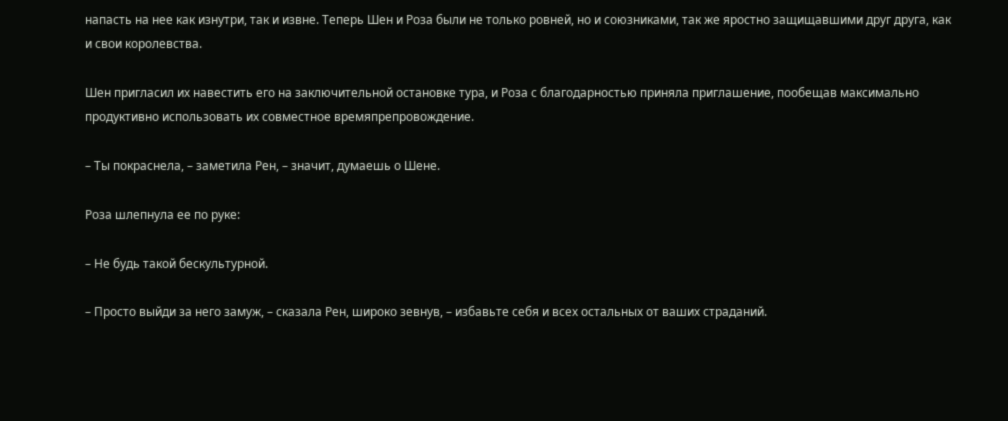напасть на нее как изнутри, так и извне. Теперь Шен и Роза были не только ровней, но и союзниками, так же яростно защищавшими друг друга, как и свои королевства.

Шен пригласил их навестить его на заключительной остановке тура, и Роза с благодарностью приняла приглашение, пообещав максимально продуктивно использовать их совместное времяпрепровождение.

– Ты покраснела, – заметила Рен, – значит, думаешь о Шене.

Роза шлепнула ее по руке:

– Не будь такой бескультурной.

– Просто выйди за него замуж, – сказала Рен, широко зевнув, – избавьте себя и всех остальных от ваших страданий.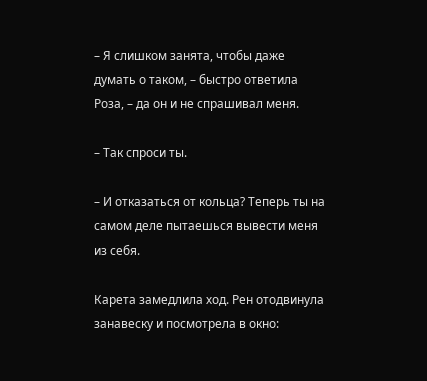– Я слишком занята, чтобы даже думать о таком, – быстро ответила Роза, – да он и не спрашивал меня.

– Так спроси ты.

– И отказаться от кольца? Теперь ты на самом деле пытаешься вывести меня из себя.

Карета замедлила ход. Рен отодвинула занавеску и посмотрела в окно: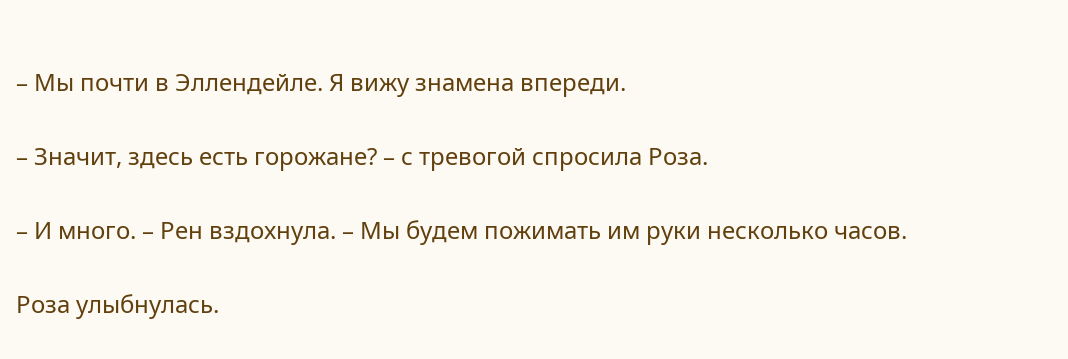– Мы почти в Эллендейле. Я вижу знамена впереди.

– Значит, здесь есть горожане? – с тревогой спросила Роза.

– И много. – Рен вздохнула. – Мы будем пожимать им руки несколько часов.

Роза улыбнулась.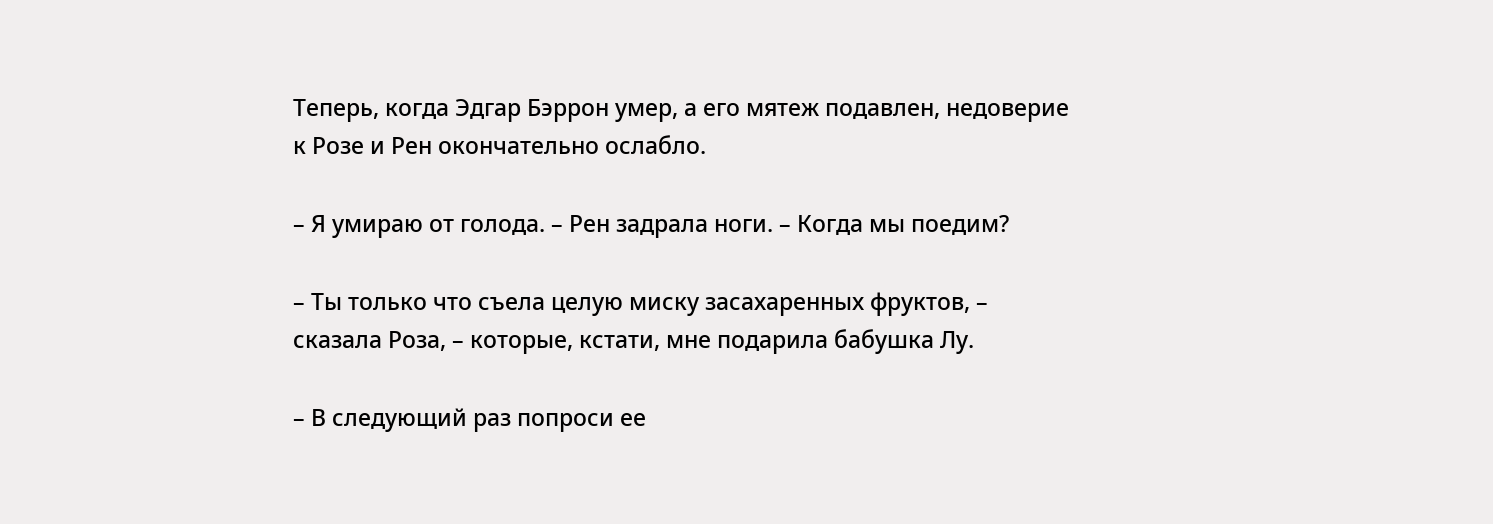Теперь, когда Эдгар Бэррон умер, а его мятеж подавлен, недоверие к Розе и Рен окончательно ослабло.

– Я умираю от голода. – Рен задрала ноги. – Когда мы поедим?

– Ты только что съела целую миску засахаренных фруктов, – сказала Роза, – которые, кстати, мне подарила бабушка Лу.

– В следующий раз попроси ее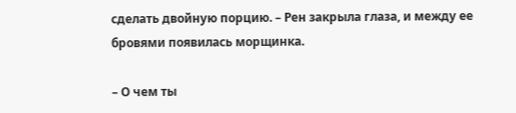сделать двойную порцию. – Рен закрыла глаза, и между ее бровями появилась морщинка.

– О чем ты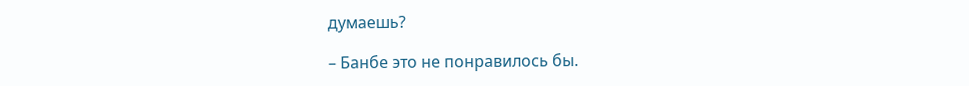думаешь?

– Банбе это не понравилось бы.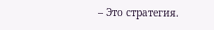– Это стратегия.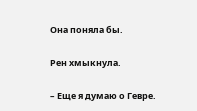Она поняла бы.

Рен хмыкнула.

– Еще я думаю о Гевре.